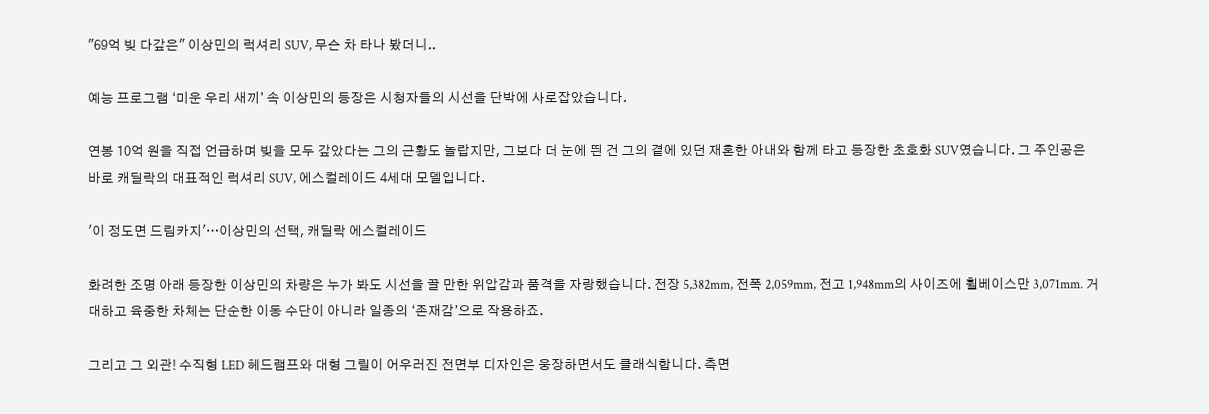"69억 빚 다갚은" 이상민의 럭셔리 SUV, 무슨 차 타나 봤더니..

예능 프로그램 ‘미운 우리 새끼’ 속 이상민의 등장은 시청자들의 시선을 단박에 사로잡았습니다.

연봉 10억 원을 직접 언급하며 빚을 모두 갚았다는 그의 근황도 놀랍지만, 그보다 더 눈에 띈 건 그의 곁에 있던 재혼한 아내와 함께 타고 등장한 초호화 SUV였습니다. 그 주인공은 바로 캐딜락의 대표적인 럭셔리 SUV, 에스컬레이드 4세대 모델입니다.

'이 정도면 드림카지'…이상민의 선택, 캐딜락 에스컬레이드

화려한 조명 아래 등장한 이상민의 차량은 누가 봐도 시선을 끌 만한 위압감과 품격을 자랑했습니다. 전장 5,382mm, 전폭 2,059mm, 전고 1,948mm의 사이즈에 휠베이스만 3,071mm. 거대하고 육중한 차체는 단순한 이동 수단이 아니라 일종의 ‘존재감’으로 작용하죠.

그리고 그 외관! 수직형 LED 헤드램프와 대형 그릴이 어우러진 전면부 디자인은 웅장하면서도 클래식합니다. 측면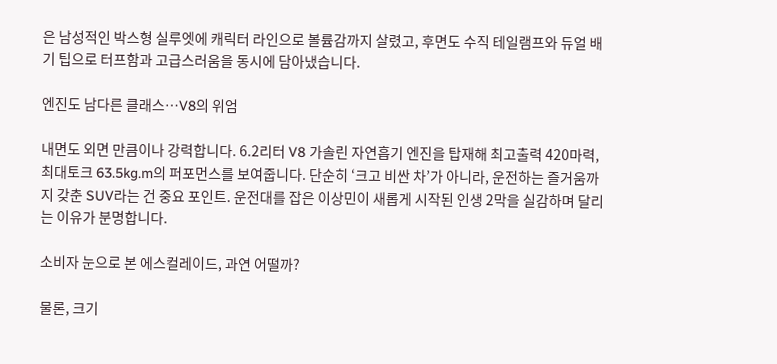은 남성적인 박스형 실루엣에 캐릭터 라인으로 볼륨감까지 살렸고, 후면도 수직 테일램프와 듀얼 배기 팁으로 터프함과 고급스러움을 동시에 담아냈습니다.

엔진도 남다른 클래스…V8의 위엄

내면도 외면 만큼이나 강력합니다. 6.2리터 V8 가솔린 자연흡기 엔진을 탑재해 최고출력 420마력, 최대토크 63.5kg.m의 퍼포먼스를 보여줍니다. 단순히 ‘크고 비싼 차’가 아니라, 운전하는 즐거움까지 갖춘 SUV라는 건 중요 포인트. 운전대를 잡은 이상민이 새롭게 시작된 인생 2막을 실감하며 달리는 이유가 분명합니다.

소비자 눈으로 본 에스컬레이드, 과연 어떨까?

물론, 크기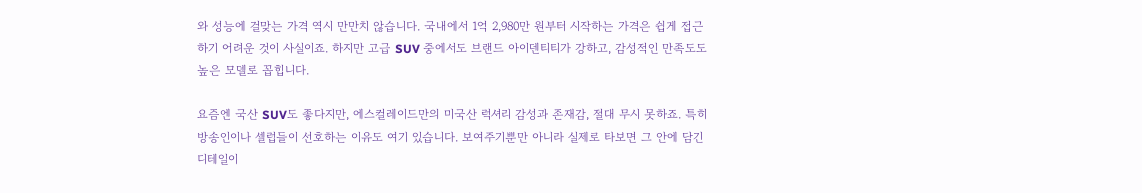와 성능에 걸맞는 가격 역시 만만치 않습니다. 국내에서 1억 2,980만 원부터 시작하는 가격은 쉽게 접근하기 어려운 것이 사실이죠. 하지만 고급 SUV 중에서도 브랜드 아이덴티티가 강하고, 감성적인 만족도도 높은 모델로 꼽힙니다.

요즘엔 국산 SUV도 좋다지만, 에스컬레이드만의 미국산 럭셔리 감성과 존재감, 절대 무시 못하죠. 특히 방송인이나 셀럽들이 선호하는 이유도 여기 있습니다. 보여주기뿐만 아니라 실제로 타보면 그 안에 담긴 디테일이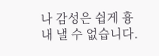나 감성은 쉽게 흉내 낼 수 없습니다.